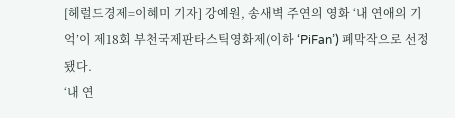[헤럴드경제=이혜미 기자] 강예원, 송새벽 주연의 영화 ‘내 연애의 기억’이 제18회 부천국제판타스틱영화제(이하 ‘PiFan’) 폐막작으로 선정됐다.
‘내 연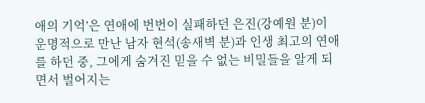애의 기억’은 연애에 번번이 실패하던 은진(강예원 분)이 운명적으로 만난 남자 현석(송새벽 분)과 인생 최고의 연애를 하던 중, 그에게 숨겨진 믿을 수 없는 비밀들을 알게 되면서 벌어지는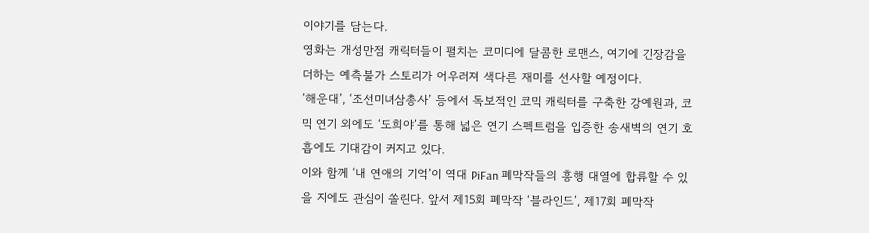이야기를 담는다.
영화는 개성만점 캐릭터들이 펼치는 코미디에 달콤한 로맨스, 여기에 긴장감을 더하는 예측불가 스토리가 어우러져 색다른 재미를 선사할 예정이다.
‘해운대’, ‘조선미녀삼총사’ 등에서 독보적인 코믹 캐릭터를 구축한 강예원과, 코믹 연기 외에도 ‘도희야’를 통해 넓은 연기 스펙트럼을 입증한 송새벽의 연기 호흡에도 기대감이 커지고 있다.
이와 함께 ‘내 연애의 기억’이 역대 PiFan 폐막작들의 흥행 대열에 합류할 수 있을 지에도 관심이 쏠린다. 앞서 제15회 폐막작 ‘블라인드’, 제17회 폐막작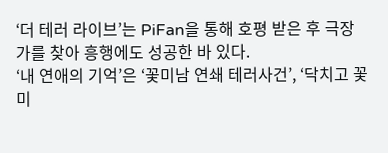‘더 테러 라이브’는 PiFan을 통해 호평 받은 후 극장가를 찾아 흥행에도 성공한 바 있다.
‘내 연애의 기억’은 ‘꽃미남 연쇄 테러사건’, ‘닥치고 꽃미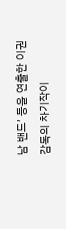남 밴드’ 등을 연출한 이권 감독의 차기작이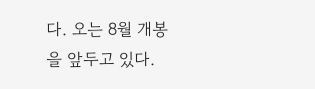다. 오는 8월 개봉을 앞두고 있다.